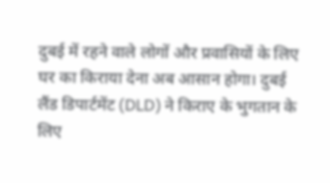दुबई में रहने वाले लोगों और प्रवासियों के लिए घर का किराया देना अब आसान होगा। दुबई लैंड डिपार्टमेंट (DLD) ने किराए के भुगतान के लिए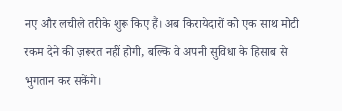नए और लचीले तरीके शुरू किए हैं। अब किरायेदारों को एक साथ मोटी रकम देने की ज़रूरत नहीं होगी, बल्कि वे अपनी सुविधा के हिसाब से भुगतान कर सकेंगे।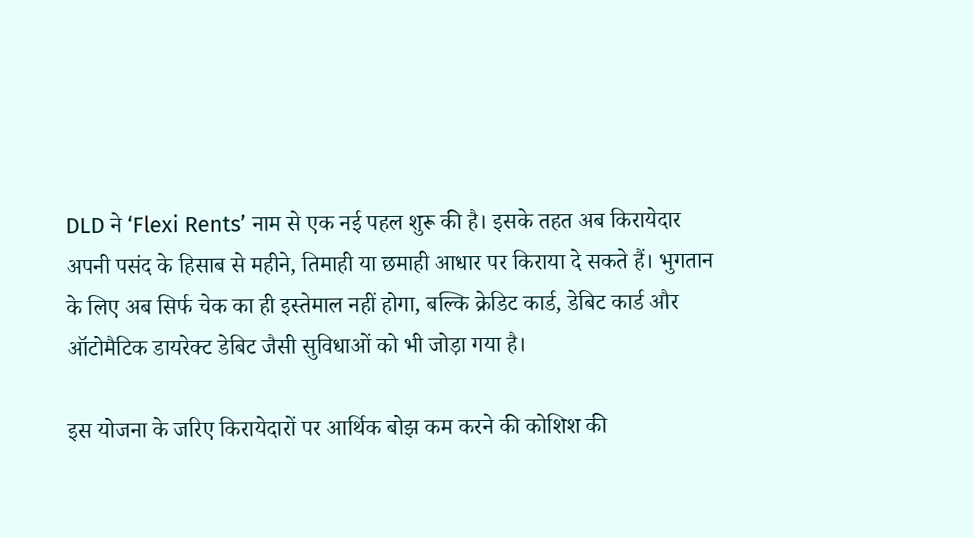DLD ने ‘Flexi Rents’ नाम से एक नई पहल शुरू की है। इसके तहत अब किरायेदार अपनी पसंद के हिसाब से महीने, तिमाही या छमाही आधार पर किराया दे सकते हैं। भुगतान के लिए अब सिर्फ चेक का ही इस्तेमाल नहीं होगा, बल्कि क्रेडिट कार्ड, डेबिट कार्ड और ऑटोमैटिक डायरेक्ट डेबिट जैसी सुविधाओं को भी जोड़ा गया है।

इस योजना के जरिए किरायेदारों पर आर्थिक बोझ कम करने की कोशिश की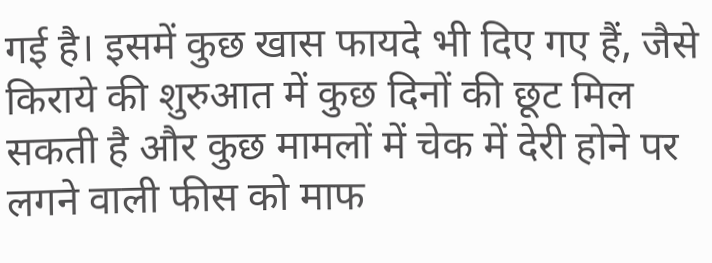गई है। इसमें कुछ खास फायदे भी दिए गए हैं, जैसे किराये की शुरुआत में कुछ दिनों की छूट मिल सकती है और कुछ मामलों में चेक में देरी होने पर लगने वाली फीस को माफ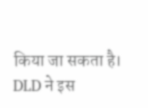किया जा सकता है। DLD ने इस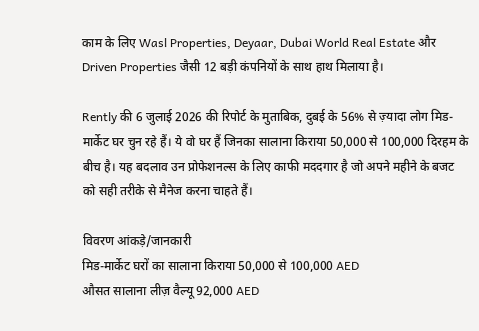काम के लिए Wasl Properties, Deyaar, Dubai World Real Estate और Driven Properties जैसी 12 बड़ी कंपनियों के साथ हाथ मिलाया है।

Rently की 6 जुलाई 2026 की रिपोर्ट के मुताबिक, दुबई के 56% से ज़्यादा लोग मिड-मार्केट घर चुन रहे हैं। ये वो घर हैं जिनका सालाना किराया 50,000 से 100,000 दिरहम के बीच है। यह बदलाव उन प्रोफेशनल्स के लिए काफी मददगार है जो अपने महीने के बजट को सही तरीके से मैनेज करना चाहते हैं।

विवरण आंकड़े/जानकारी
मिड-मार्केट घरों का सालाना किराया 50,000 से 100,000 AED
औसत सालाना लीज़ वैल्यू 92,000 AED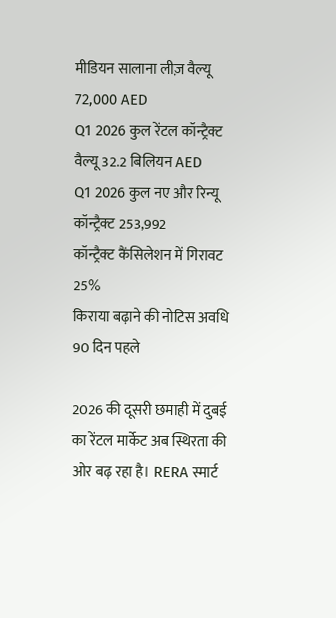मीडियन सालाना लीज़ वैल्यू 72,000 AED
Q1 2026 कुल रेंटल कॉन्ट्रैक्ट वैल्यू 32.2 बिलियन AED
Q1 2026 कुल नए और रिन्यू कॉन्ट्रैक्ट 253,992
कॉन्ट्रैक्ट कैंसिलेशन में गिरावट 25%
किराया बढ़ाने की नोटिस अवधि 90 दिन पहले

2026 की दूसरी छमाही में दुबई का रेंटल मार्केट अब स्थिरता की ओर बढ़ रहा है। RERA स्मार्ट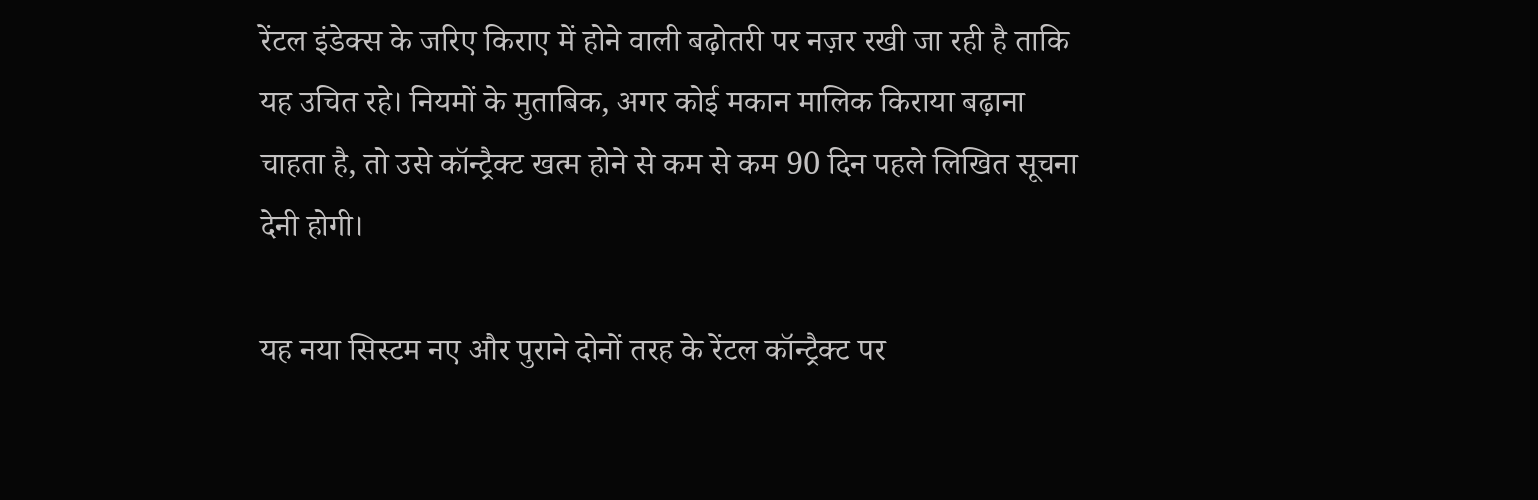रेंटल इंडेक्स के जरिए किराए में होने वाली बढ़ोतरी पर नज़र रखी जा रही है ताकि यह उचित रहे। नियमों के मुताबिक, अगर कोई मकान मालिक किराया बढ़ाना चाहता है, तो उसे कॉन्ट्रैक्ट खत्म होने से कम से कम 90 दिन पहले लिखित सूचना देनी होगी।

यह नया सिस्टम नए और पुराने दोनों तरह के रेंटल कॉन्ट्रैक्ट पर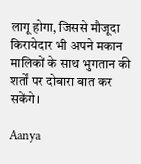लागू होगा, जिससे मौजूदा किरायेदार भी अपने मकान मालिकों के साथ भुगतान की शर्तों पर दोबारा बात कर सकेंगे।

Aanya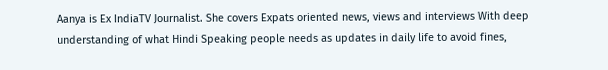Aanya is Ex IndiaTV Journalist. She covers Expats oriented news, views and interviews With deep understanding of what Hindi Speaking people needs as updates in daily life to avoid fines,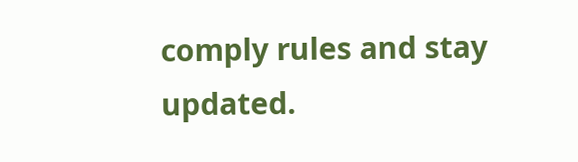comply rules and stay updated.